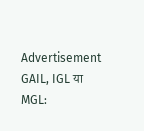Advertisement
GAIL, IGL या MGL: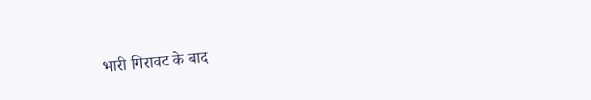भारी गिरावट के बाद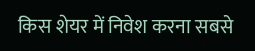किस शेयर में निवेश करना सबसे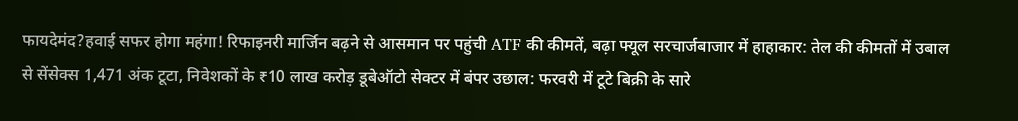फायदेमंद?हवाई सफर होगा महंगा! रिफाइनरी मार्जिन बढ़ने से आसमान पर पहुंची ATF की कीमतें, बढ़ा फ्यूल सरचार्जबाजार में हाहाकार: तेल की कीमतों में उबाल से सेंसेक्स 1,471 अंक टूटा, निवेशकों के ₹10 लाख करोड़ डूबेऑटो सेक्टर में बंपर उछाल: फरवरी में टूटे बिक्री के सारे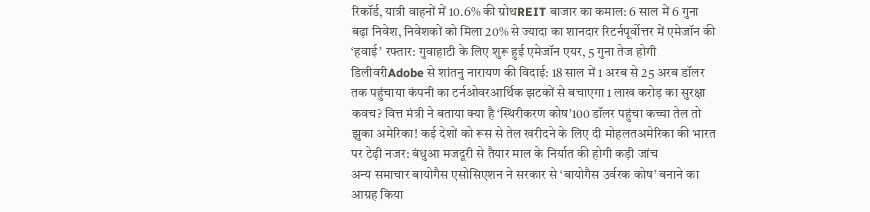रिकॉर्ड, यात्री वाहनों में 10.6% की ग्रोथREIT बाजार का कमाल: 6 साल में 6 गुना बढ़ा निवेश, निवेशकों को मिला 20% से ज्यादा का शानदार रिटर्नपूर्वोत्तर में एमेजॉन की ‘हवाई’ रफ्तार: गुवाहाटी के लिए शुरू हुई एमेजॉन एयर, 5 गुना तेज होगी डिलीवरीAdobe से शांतनु नारायण की विदाई: 18 साल में 1 अरब से 25 अरब डॉलर तक पहुंचाया कंपनी का टर्नओवरआर्थिक झटकों से बचाएगा 1 लाख करोड़ का सुरक्षा कवच? वित्त मंत्री ने बताया क्या है ‘स्थिरीकरण कोष’100 डॉलर पहुंचा कच्चा तेल तो झुका अमेरिका! कई देशों को रूस से तेल खरीदने के लिए दी मोहलतअमेरिका की भारत पर टेढ़ी नजर: बंधुआ मजदूरी से तैयार माल के निर्यात की होगी कड़ी जांच
अन्य समाचार बायोगैस एसोसिएशन ने सरकार से ‘बायोगैस उर्वरक कोष’ बनाने का आग्रह किया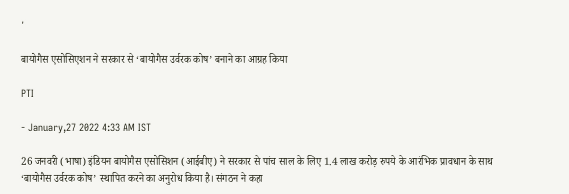'

बायोगैस एसोसिएशन ने सरकार से ‘बायोगैस उर्वरक कोष’ बनाने का आग्रह किया

PTI

- January,27 2022 4:33 AM IST

26 जनवरी (भाषा) इंडियन बायोगैस एसोसिशन (आईबीए) ने सरकार से पांच साल के लिए 1.4 लाख करोड़ रुपये के आरंभिक प्रावधान के साथ ‘बायोगैस उर्वरक कोष’ स्थापित करने का अनुरोध किया है। संगठन ने कहा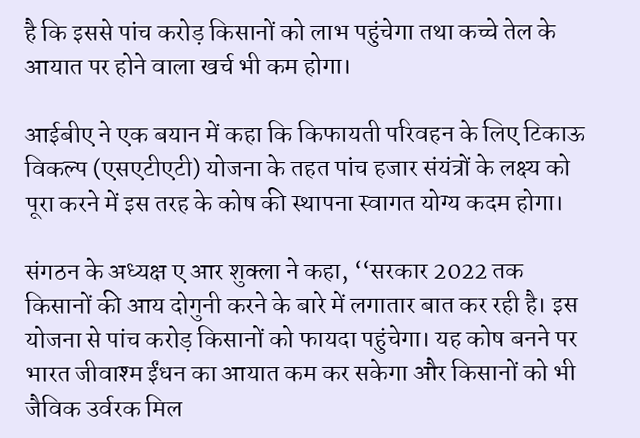है कि इससे पांच करोड़ किसानों को लाभ पहुंचेगा तथा कच्चे तेल के आयात पर होने वाला खर्च भी कम होगा।

आईबीए ने एक बयान में कहा कि किफायती परिवहन के लिए टिकाऊ विकल्प (एसएटीएटी) योजना के तहत पांच हजार संयंत्रों के लक्ष्य को पूरा करने में इस तरह के कोष की स्थापना स्वागत योग्य कदम होगा।

संगठन के अध्यक्ष ए आर शुक्ला ने कहा, ‘‘सरकार 2022 तक किसानों की आय दोगुनी करने के बारे में लगातार बात कर रही है। इस योजना से पांच करोड़ किसानों को फायदा पहुंचेगा। यह कोष बनने पर भारत जीवाश्म ईंधन का आयात कम कर सकेगा और किसानों को भी जैविक उर्वरक मिल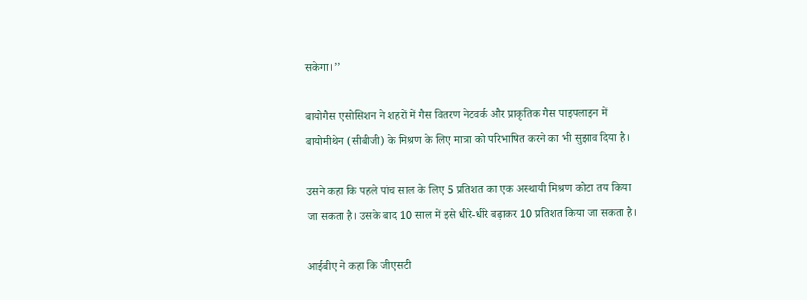सकेगा।’’

बायोगैस एसोसिशन ने शहरों में गैस वितरण नेटवर्क और प्राकृतिक गैस पाइपलाइन में बायोमीथेन (सीबीजी) के मिश्रण के लिए मात्रा को परिभाषित करने का भी सुझाव दिया है।

उसने कहा कि पहले पांच साल के लिए 5 प्रतिशत का एक अस्थायी मिश्रण कोटा तय किया जा सकता है। उसके बाद 10 साल में इसे धीरे-धीरे बढ़ाकर 10 प्रतिशत किया जा सकता है।

आईबीए ने कहा कि जीएसटी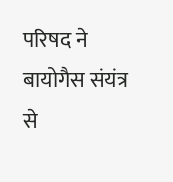परिषद ने बायोगैस संयंत्र से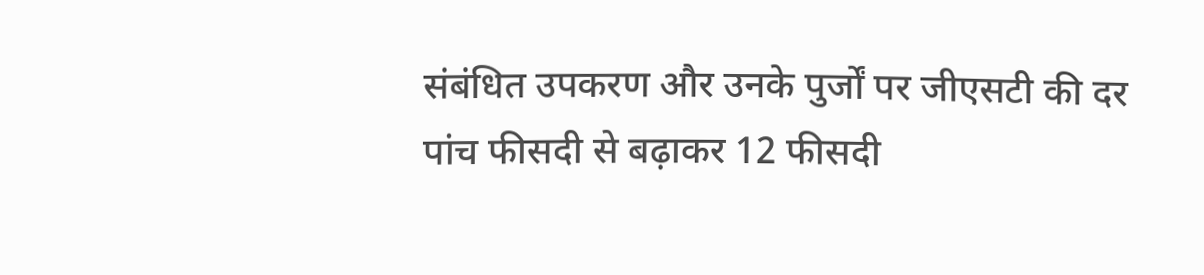संबंधित उपकरण और उनके पुर्जों पर जीएसटी की दर पांच फीसदी से बढ़ाकर 12 फीसदी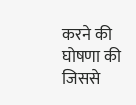करने की घोषणा की जिससे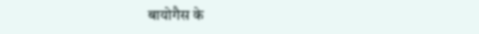बायोगैस के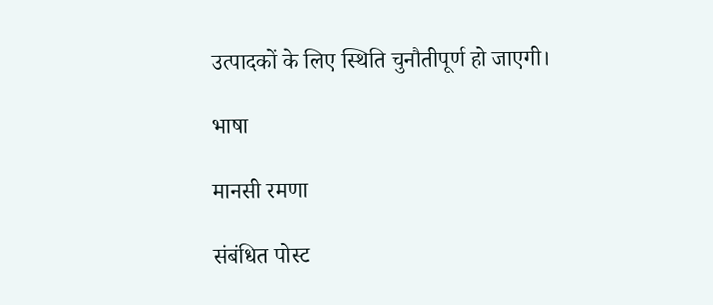उत्पादकों के लिए स्थिति चुनौतीपूर्ण हो जाएगी।

भाषा

मानसी रमणा

संबंधित पोस्ट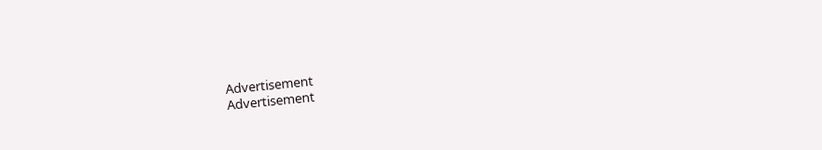Advertisement
Advertisement